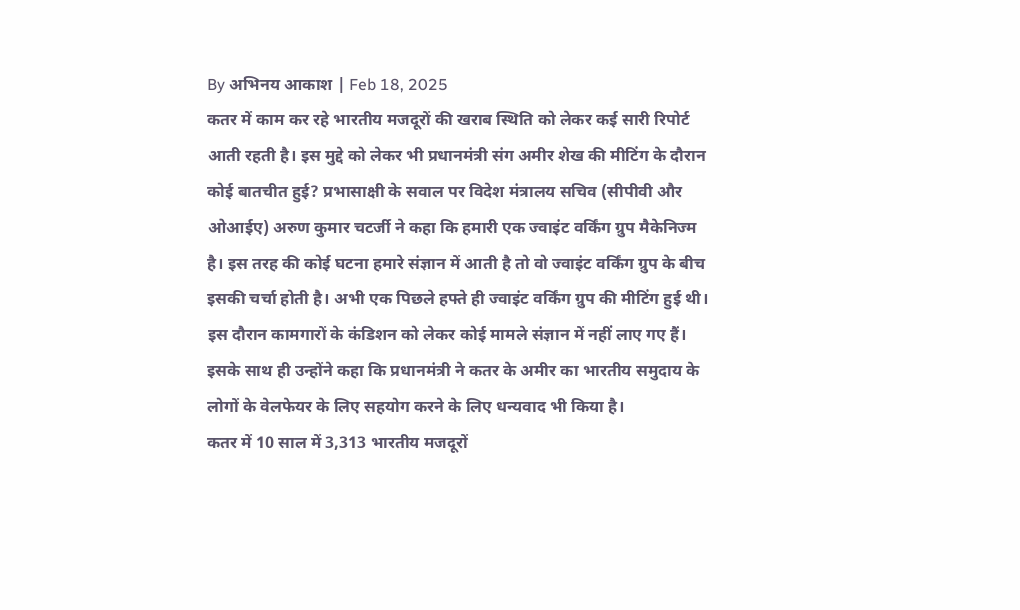By अभिनय आकाश | Feb 18, 2025
कतर में काम कर रहे भारतीय मजदूरों की खराब स्थिति को लेकर कई सारी रिपोर्ट आती रहती है। इस मुद्दे को लेकर भी प्रधानमंत्री संग अमीर शेख की मीटिंग के दौरान कोई बातचीत हुई? प्रभासाक्षी के सवाल पर विदेश मंत्रालय सचिव (सीपीवी और ओआईए) अरुण कुमार चटर्जी ने कहा कि हमारी एक ज्वाइंट वर्किंग ग्रुप मैकेनिज्म है। इस तरह की कोई घटना हमारे संज्ञान में आती है तो वो ज्वाइंट वर्किंग ग्रुप के बीच इसकी चर्चा होती है। अभी एक पिछले हफ्ते ही ज्वाइंट वर्किंग ग्रुप की मीटिंग हुई थी। इस दौरान कामगारों के कंडिशन को लेकर कोई मामले संज्ञान में नहीं लाए गए हैं। इसके साथ ही उन्होंने कहा कि प्रधानमंत्री ने कतर के अमीर का भारतीय समुदाय के लोगों के वेलफेयर के लिए सहयोग करने के लिए धन्यवाद भी किया है।
कतर में 10 साल में 3,313 भारतीय मजदूरों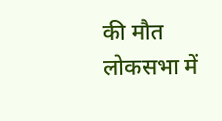की मौत
लोकसभा में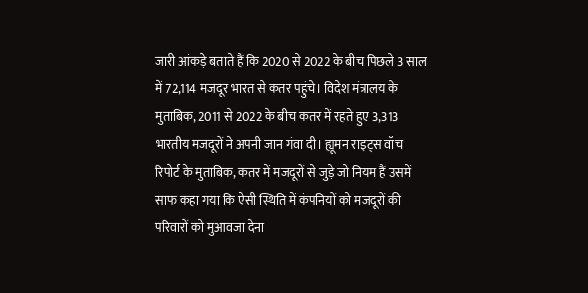जारी आंकड़े बताते हैं कि 2020 से 2022 के बीच पिछले 3 साल में 72,114 मजदूर भारत से कतर पहुंचे। विदेश मंत्रालय के मुताबिक, 2011 से 2022 के बीच कतर में रहते हुए 3,313 भारतीय मजदूरों ने अपनी जान गंवा दी। ह्यूमन राइट्स वॉच रिपोर्ट के मुताबिक, कतर में मजदूरों से जुड़े जो नियम हैं उसमें साफ कहा गया कि ऐसी स्थिति में कंपनियों को मजदूरों की परिवारों को मुआवजा देना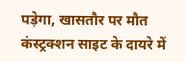पड़ेगा, खासतौर पर मौत कंस्ट्रक्शन साइट के दायरे में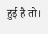हुई है तो।